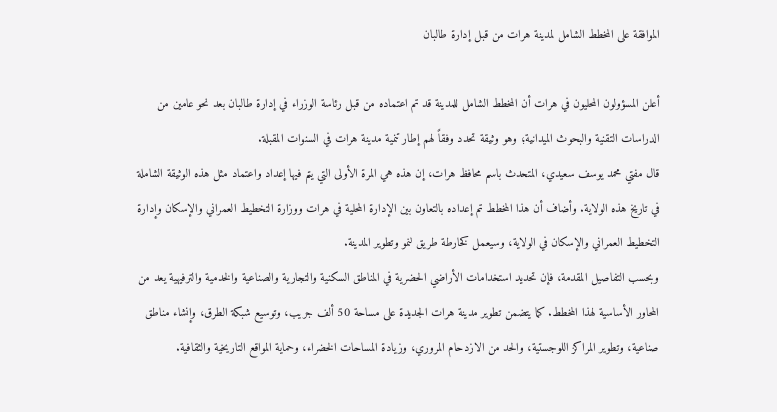الموافقة على المخطط الشامل لمدينة هرات من قبل إدارة طالبان

أعلن المسؤولون المحليون في هرات أن المخطط الشامل للمدينة قد تم اعتماده من قبل رئاسة الوزراء في إدارة طالبان بعد نحو عامين من الدراسات التقنية والبحوث الميدانية؛ وهو وثيقة تحدد وفقاً لهم إطار تنمية مدينة هرات في السنوات المقبلة.
قال مفتي محمد يوسف سعيدي، المتحدث باسم محافظ هرات، إن هذه هي المرة الأولى التي يتم فيها إعداد واعتماد مثل هذه الوثيقة الشاملة في تاريخ هذه الولاية. وأضاف أن هذا المخطط تم إعداده بالتعاون بين الإدارة المحلية في هرات ووزارة التخطيط العمراني والإسكان وإدارة التخطيط العمراني والإسكان في الولاية، وسيعمل كخارطة طريق لنمو وتطوير المدينة.
وبحسب التفاصيل المقدمة، فإن تحديد استخدامات الأراضي الحضرية في المناطق السكنية والتجارية والصناعية والخدمية والترفيهية يعد من المحاور الأساسية لهذا المخطط. كما يتضمن تطوير مدينة هرات الجديدة على مساحة 50 ألف جريب، وتوسيع شبكة الطرق، وإنشاء مناطق صناعية، وتطوير المراكز اللوجستية، والحد من الازدحام المروري، وزيادة المساحات الخضراء، وحماية المواقع التاريخية والثقافية.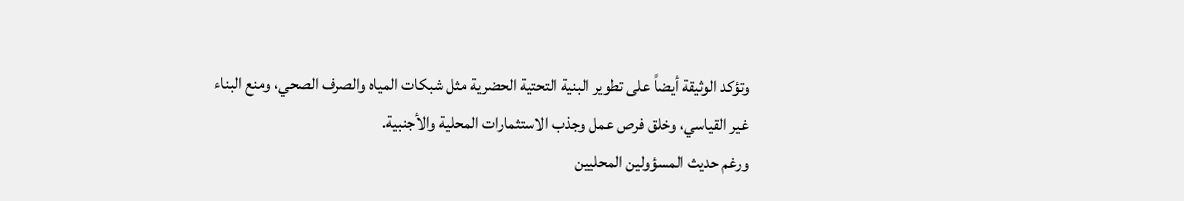وتؤكد الوثيقة أيضاً على تطوير البنية التحتية الحضرية مثل شبكات المياه والصرف الصحي، ومنع البناء غير القياسي، وخلق فرص عمل وجذب الاستثمارات المحلية والأجنبية.
ورغم حديث المسؤولين المحليين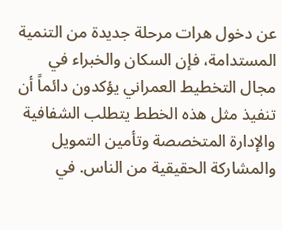عن دخول هرات مرحلة جديدة من التنمية المستدامة، فإن السكان والخبراء في مجال التخطيط العمراني يؤكدون دائماً أن تنفيذ مثل هذه الخطط يتطلب الشفافية والإدارة المتخصصة وتأمين التمويل والمشاركة الحقيقية من الناس. في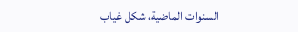السنوات الماضية، شكل غياب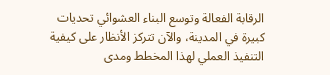الرقابة الفعالة وتوسع البناء العشوائي تحديات كبيرة في المدينة، والآن تتركز الأنظار على كيفية التنفيذ العملي لهذا المخطط ومدى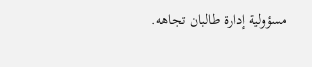مسؤولية إدارة طالبان تجاهه.